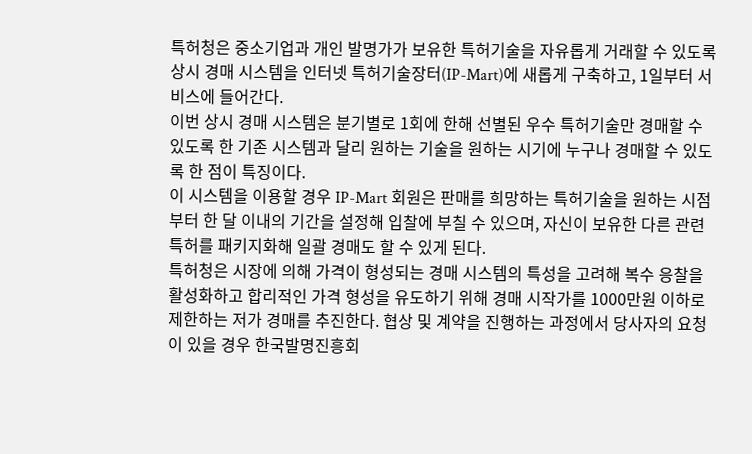특허청은 중소기업과 개인 발명가가 보유한 특허기술을 자유롭게 거래할 수 있도록 상시 경매 시스템을 인터넷 특허기술장터(IP-Mart)에 새롭게 구축하고, 1일부터 서비스에 들어간다.
이번 상시 경매 시스템은 분기별로 1회에 한해 선별된 우수 특허기술만 경매할 수 있도록 한 기존 시스템과 달리 원하는 기술을 원하는 시기에 누구나 경매할 수 있도록 한 점이 특징이다.
이 시스템을 이용할 경우 IP-Mart 회원은 판매를 희망하는 특허기술을 원하는 시점부터 한 달 이내의 기간을 설정해 입찰에 부칠 수 있으며, 자신이 보유한 다른 관련 특허를 패키지화해 일괄 경매도 할 수 있게 된다.
특허청은 시장에 의해 가격이 형성되는 경매 시스템의 특성을 고려해 복수 응찰을 활성화하고 합리적인 가격 형성을 유도하기 위해 경매 시작가를 1000만원 이하로 제한하는 저가 경매를 추진한다. 협상 및 계약을 진행하는 과정에서 당사자의 요청이 있을 경우 한국발명진흥회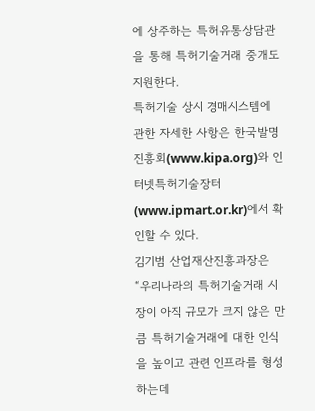에 상주하는 특허유통상담관을 통해 특허기술거래 중개도 지원한다.
특허기술 상시 경매시스템에 관한 자세한 사항은 한국발명진흥회(www.kipa.org)와 인터넷특허기술장터(www.ipmart.or.kr)에서 확인할 수 있다.
김기범 산업재산진흥과장은 “우리나라의 특허기술거래 시장이 아직 규모가 크지 않은 만큼 특허기술거래에 대한 인식을 높이고 관련 인프라를 형성하는데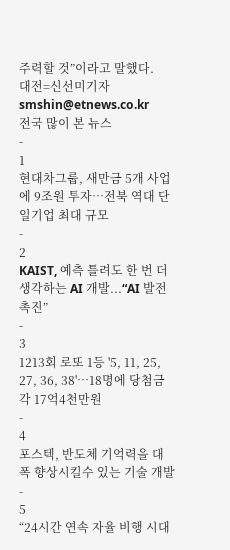주력할 것”이라고 말했다.
대전=신선미기자 smshin@etnews.co.kr
전국 많이 본 뉴스
-
1
현대차그룹, 새만금 5개 사업에 9조원 투자…전북 역대 단일기업 최대 규모
-
2
KAIST, 예측 틀려도 한 번 더 생각하는 AI 개발...“AI 발전 촉진”
-
3
1213회 로또 1등 '5, 11, 25, 27, 36, 38'…18명에 당첨금 각 17억4천만원
-
4
포스텍, 반도체 기억력을 대폭 향상시킬수 있는 기술 개발
-
5
“24시간 연속 자율 비행 시대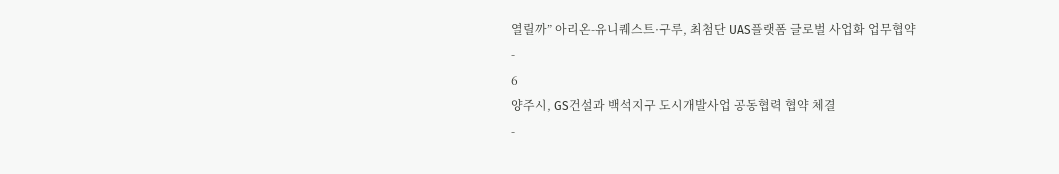열릴까” 아리온-유니퀘스트·구루, 최첨단 UAS플랫폼 글로벌 사업화 업무협약
-
6
양주시, GS건설과 백석지구 도시개발사업 공동협력 협약 체결
-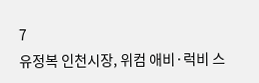7
유정복 인천시장, 위컴 애비·럭비 스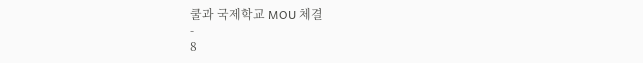쿨과 국제학교 MOU 체결
-
8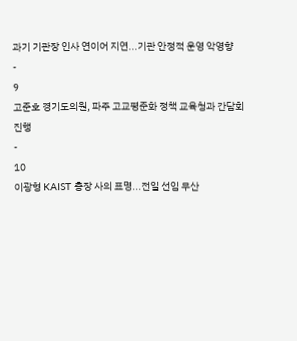과기 기관장 인사 연이어 지연...기관 안정적 운영 악영향
-
9
고준호 경기도의원, 파주 고교평준화 정책 교육청과 간담회 진행
-
10
이광형 KAIST 총장 사의 표명...전일 선임 무산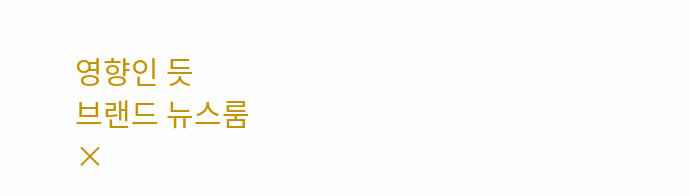영향인 듯
브랜드 뉴스룸
×